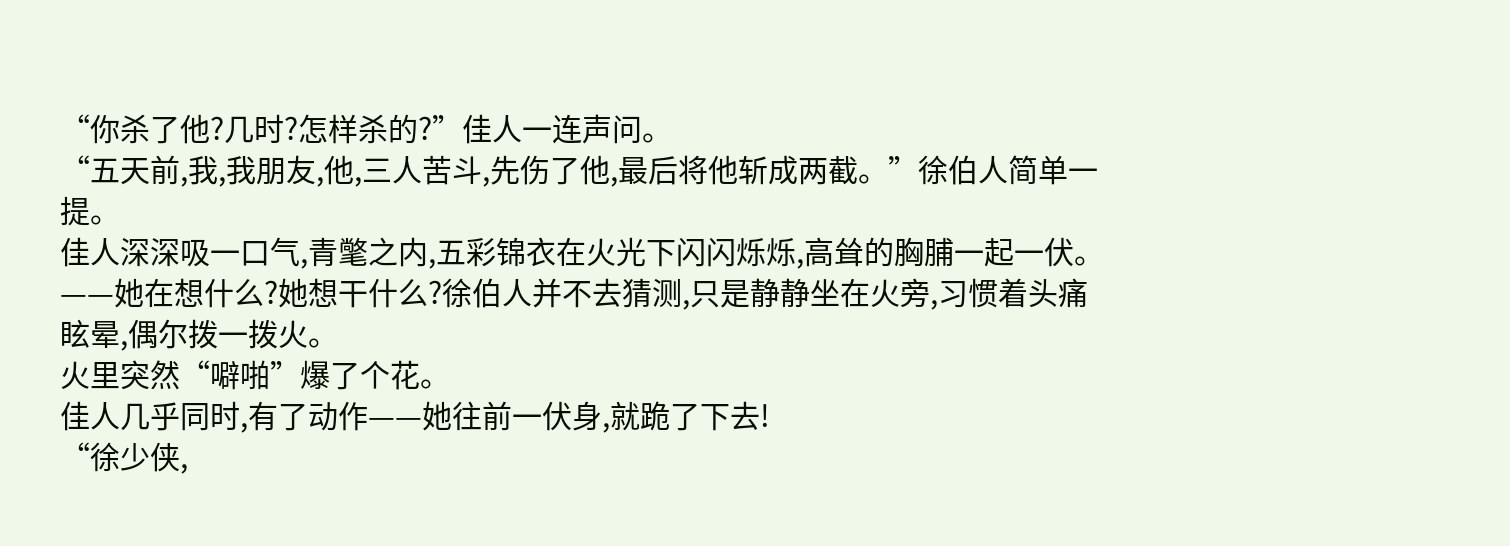“你杀了他?几时?怎样杀的?”佳人一连声问。
“五天前,我,我朋友,他,三人苦斗,先伤了他,最后将他斩成两截。”徐伯人简单一提。
佳人深深吸一口气,青氅之内,五彩锦衣在火光下闪闪烁烁,高耸的胸脯一起一伏。
——她在想什么?她想干什么?徐伯人并不去猜测,只是静静坐在火旁,习惯着头痛眩晕,偶尔拨一拨火。
火里突然“噼啪”爆了个花。
佳人几乎同时,有了动作——她往前一伏身,就跪了下去!
“徐少侠,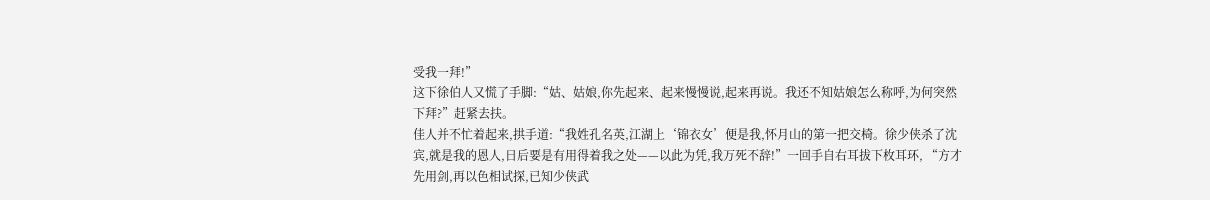受我一拜!”
这下徐伯人又慌了手脚:“姑、姑娘,你先起来、起来慢慢说,起来再说。我还不知姑娘怎么称呼,为何突然下拜?”赶紧去扶。
佳人并不忙着起来,拱手道:“我姓孔名英,江湖上‘锦衣女’便是我,怀月山的第一把交椅。徐少侠杀了沈宾,就是我的恩人,日后要是有用得着我之处——以此为凭,我万死不辞!”一回手自右耳拔下枚耳环, “方才先用剑,再以色相试探,已知少侠武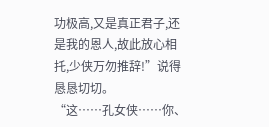功极高,又是真正君子,还是我的恩人,故此放心相托,少侠万勿推辞!”说得恳恳切切。
“这……孔女侠……你、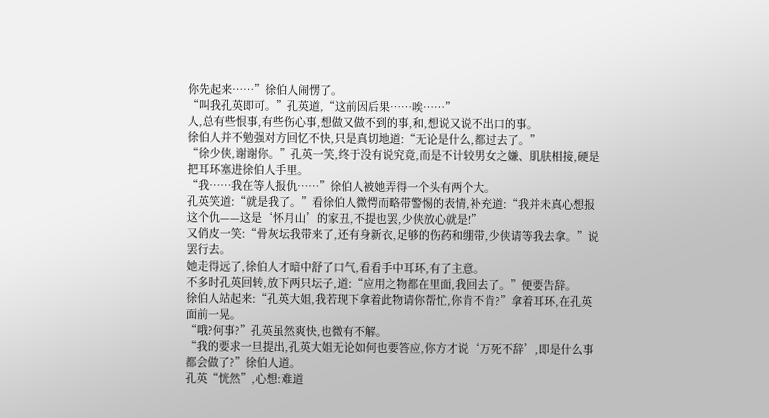你先起来……”徐伯人闹愣了。
“叫我孔英即可。”孔英道,“这前因后果……唉……”
人,总有些恨事,有些伤心事,想做又做不到的事,和,想说又说不出口的事。
徐伯人并不勉强对方回忆不快,只是真切地道:“无论是什么,都过去了。”
“徐少侠,谢谢你。”孔英一笑,终于没有说究竟,而是不计较男女之嫌、肌肤相接,硬是把耳环塞进徐伯人手里。
“我……我在等人报仇……”徐伯人被她弄得一个头有两个大。
孔英笑道:“就是我了。”看徐伯人微愕而略带警惕的表情,补充道:“我并未真心想报这个仇——这是‘怀月山’的家丑,不提也罢,少侠放心就是!”
又俏皮一笑:“骨灰坛我带来了,还有身新衣,足够的伤药和绷带,少侠请等我去拿。”说罢行去。
她走得远了,徐伯人才暗中舒了口气,看看手中耳环,有了主意。
不多时孔英回转,放下两只坛子,道:“应用之物都在里面,我回去了。”便要告辞。
徐伯人站起来:“孔英大姐,我若现下拿着此物请你帮忙,你肯不肯?”拿着耳环,在孔英面前一晃。
“哦?何事?”孔英虽然爽快,也微有不解。
“我的要求一旦提出,孔英大姐无论如何也要答应,你方才说‘万死不辞’,即是什么事都会做了?”徐伯人道。
孔英“恍然”,心想:难道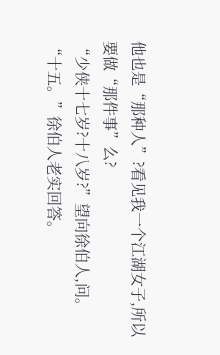他也是“那种人”?看见我一个江湖女子,所以要做“那件事”么?
“少侠十七岁?十八岁?”望向徐伯人,问。
“十五。”徐伯人老实回答。